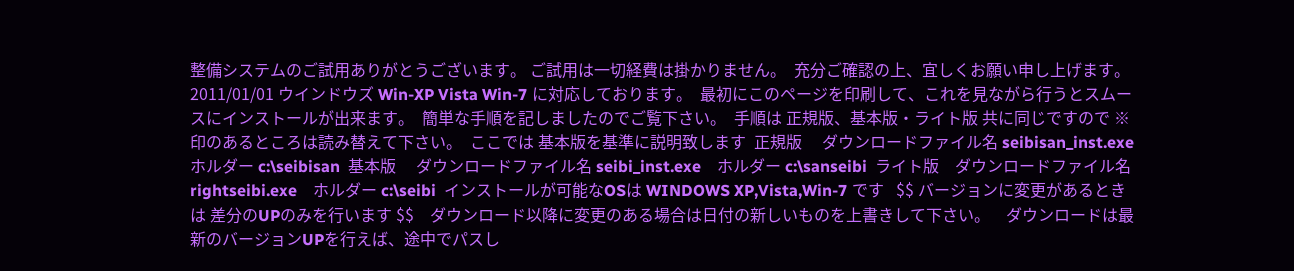整備システムのご試用ありがとうございます。 ご試用は一切経費は掛かりません。  充分ご確認の上、宜しくお願い申し上げます。  2011/01/01 ウインドウズ Win-XP Vista Win-7 に対応しております。  最初にこのページを印刷して、これを見ながら行うとスムースにインストールが出来ます。  簡単な手順を記しましたのでご覧下さい。  手順は 正規版、基本版・ライト版 共に同じですので ※印のあるところは読み替えて下さい。  ここでは 基本版を基準に説明致します  正規版     ダウンロードファイル名 seibisan_inst.exe   ホルダー c:\seibisan  基本版     ダウンロードファイル名 seibi_inst.exe    ホルダー c:\sanseibi  ライト版    ダウンロードファイル名 rightseibi.exe    ホルダー c:\seibi  インストールが可能なOSは WINDOWS XP,Vista,Win-7 です   $$ バージョンに変更があるときは 差分のUPのみを行います $$    ダウンロード以降に変更のある場合は日付の新しいものを上書きして下さい。    ダウンロードは最新のバージョンUPを行えば、途中でパスし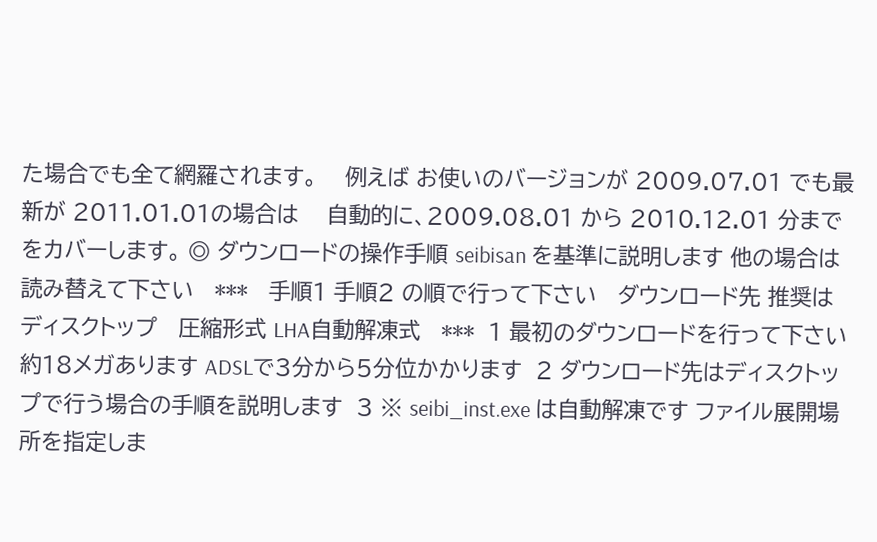た場合でも全て網羅されます。    例えば お使いのバージョンが 2009.07.01 でも最新が 2011.01.01の場合は    自動的に、2009.08.01 から 2010.12.01 分までをカバーします。 ◎ ダウンロードの操作手順 seibisan を基準に説明します 他の場合は読み替えて下さい   ***   手順1 手順2 の順で行って下さい   ダウンロード先 推奨はディスクトップ   圧縮形式 LHA自動解凍式   ***  1 最初のダウンロードを行って下さい 約18メガあります ADSLで3分から5分位かかります  2 ダウンロード先はディスクトップで行う場合の手順を説明します  3 ※ seibi_inst.exe は自動解凍です ファイル展開場所を指定しま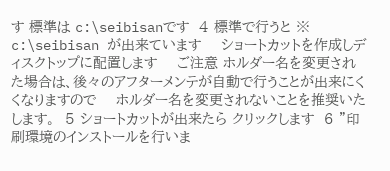す 標準は c:\seibisanです  4 標準で行うと ※ c:\seibisan が出来ています    ショートカットを作成しディスクトップに配置します    ご注意 ホルダー名を変更された場合は、後々のアフターメンテが自動で行うことが出来にくくなりますので    ホルダー名を変更されないことを推奨いたします。  5 ショートカットが出来たら クリックします  6 "印刷環境のインストールを行いま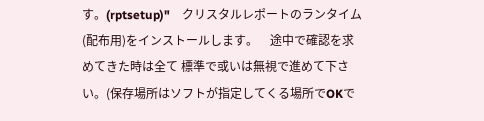す。(rptsetup)"    クリスタルレポートのランタイム(配布用)をインストールします。    途中で確認を求めてきた時は全て 標準で或いは無視で進めて下さい。(保存場所はソフトが指定してくる場所でOKで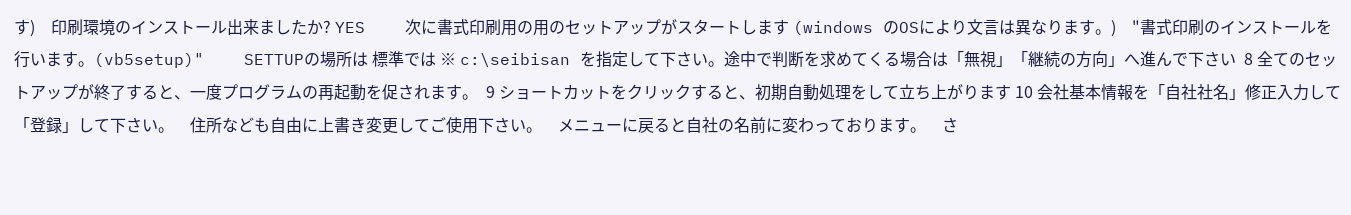す)    印刷環境のインストール出来ましたか? YES    次に書式印刷用の用のセットアップがスタートします (windows のOSにより文言は異なります。)    "書式印刷のインストールを行います。(vb5setup)"    SETTUPの場所は 標準では ※ c:\seibisan を指定して下さい。途中で判断を求めてくる場合は「無視」「継続の方向」へ進んで下さい  8 全てのセットアップが終了すると、一度プログラムの再起動を促されます。  9 ショートカットをクリックすると、初期自動処理をして立ち上がります 10 会社基本情報を「自社社名」修正入力して「登録」して下さい。    住所なども自由に上書き変更してご使用下さい。    メニューに戻ると自社の名前に変わっております。    さ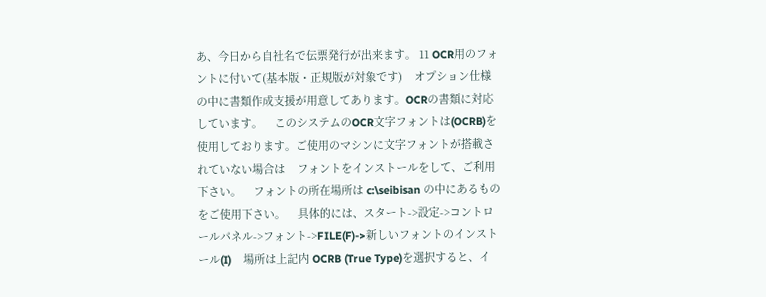あ、今日から自社名で伝票発行が出来ます。 11 OCR用のフォントに付いて(基本版・正規版が対象です)    オプション仕様の中に書類作成支援が用意してあります。OCRの書類に対応しています。    このシステムのOCR文字フォントは(OCRB)を使用しております。ご使用のマシンに文字フォントが搭載されていない場合は    フォントをインストールをして、ご利用下さい。    フォントの所在場所は c:\seibisan の中にあるものをご使用下さい。    具体的には、スタート->設定->コントロールパネル->フォント->FILE(F)->新しいフォントのインストール(I)    場所は上記内 OCRB (True Type)を選択すると、イ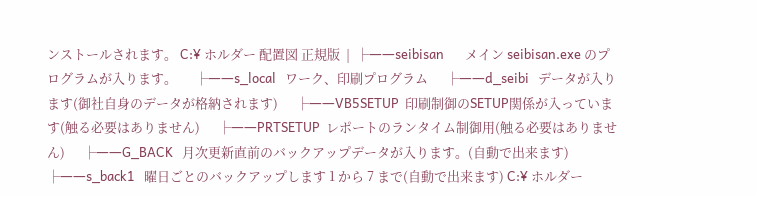ンストールされます。 C:¥ ホルダー 配置図 正規版  |  ├――seibisan       メイン seibisan.exe のプログラムが入ります。      ├――s_local   ワーク、印刷プログラム      ├――d_seibi   データが入ります(御社自身のデータが格納されます)      ├――VB5SETUP  印刷制御のSETUP関係が入っています(触る必要はありません)      ├――PRTSETUP  レポートのランタイム制御用(触る必要はありません)      ├――G_BACK   月次更新直前のバックアップデータが入ります。(自動で出来ます)      ├――s_back1   曜日ごとのバックアップします 1 から 7 まで(自動で出来ます) C:¥ ホルダー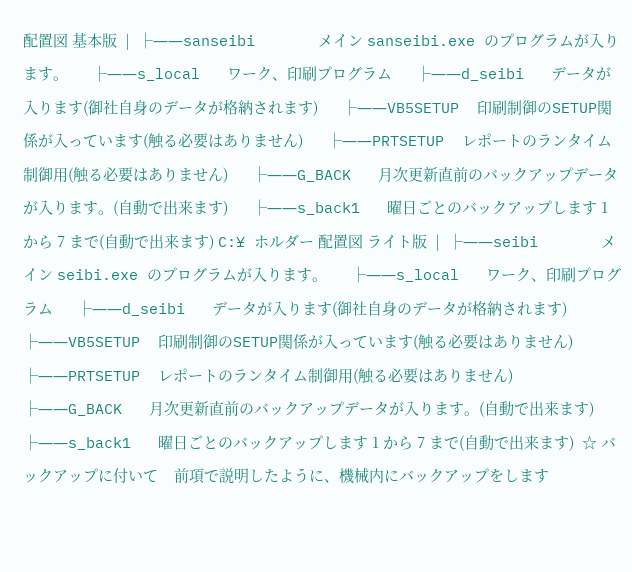配置図 基本版  |  ├――sanseibi       メイン sanseibi.exe のプログラムが入ります。      ├――s_local   ワーク、印刷プログラム      ├――d_seibi   データが入ります(御社自身のデータが格納されます)      ├――VB5SETUP  印刷制御のSETUP関係が入っています(触る必要はありません)      ├――PRTSETUP  レポートのランタイム制御用(触る必要はありません)      ├――G_BACK   月次更新直前のバックアップデータが入ります。(自動で出来ます)      ├――s_back1   曜日ごとのバックアップします 1 から 7 まで(自動で出来ます) C:¥ ホルダー 配置図 ライト版  |  ├――seibi       メイン seibi.exe のプログラムが入ります。      ├――s_local   ワーク、印刷プログラム      ├――d_seibi   データが入ります(御社自身のデータが格納されます)      ├――VB5SETUP  印刷制御のSETUP関係が入っています(触る必要はありません)      ├――PRTSETUP  レポートのランタイム制御用(触る必要はありません)      ├――G_BACK   月次更新直前のバックアップデータが入ります。(自動で出来ます)      ├――s_back1   曜日ごとのバックアップします 1 から 7 まで(自動で出来ます)  ☆ バックアップに付いて    前項で説明したように、機械内にバックアップをします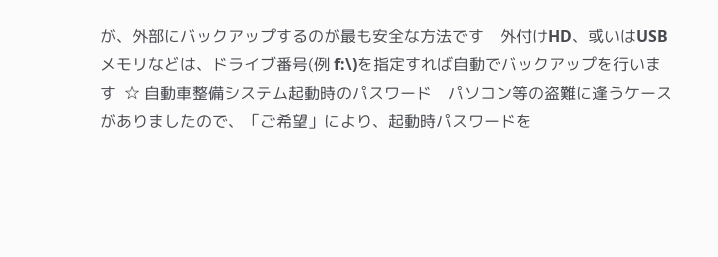が、外部にバックアップするのが最も安全な方法です    外付けHD、或いはUSBメモリなどは、ドライブ番号(例 f:\)を指定すれば自動でバックアップを行います  ☆ 自動車整備システム起動時のパスワード    パソコン等の盗難に逢うケースがありましたので、「ご希望」により、起動時パスワードを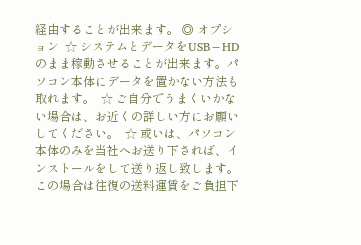経由することが出来ます。 ◎ オプション  ☆ システムとデータをUSB−HDのまま稼動させることが出来ます。パソコン本体にデータを置かない方法も取れます。  ☆ ご自分でうまくいかない場合は、お近くの詳しい方にお願いしてください。  ☆ 或いは、パソコン本体のみを当社へお送り下されば、インストールをして送り返し致します。    この場合は往復の送料運賃をご負担下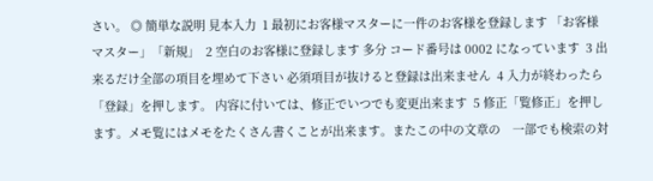さい。 ◎ 簡単な説明 見本入力  1 最初にお客様マスターに一件のお客様を登録します 「お客様マスター」「新規」  2 空白のお客様に登録します 多分 コード番号は 0002 になっています  3 出来るだけ全部の項目を埋めて下さい 必須項目が抜けると登録は出来ません  4 入力が終わったら「登録」を押します。 内容に付いては、修正でいつでも変更出来ます  5 修正「覧修正」を押します。メモ覧にはメモをたくさん書くことが出来ます。またこの中の文章の    一部でも検索の対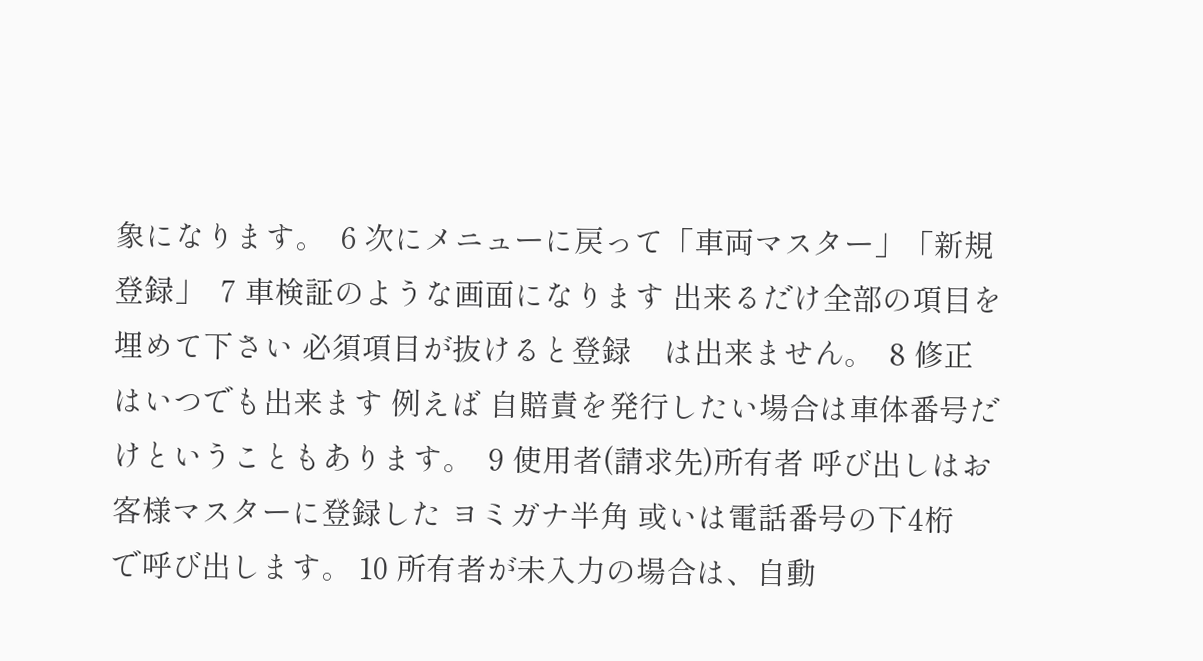象になります。  6 次にメニューに戻って「車両マスター」「新規登録」  7 車検証のような画面になります 出来るだけ全部の項目を埋めて下さい 必須項目が抜けると登録    は出来ません。  8 修正はいつでも出来ます 例えば 自賠責を発行したい場合は車体番号だけということもあります。  9 使用者(請求先)所有者 呼び出しはお客様マスターに登録した ヨミガナ半角 或いは電話番号の下4桁    で呼び出します。 10 所有者が未入力の場合は、自動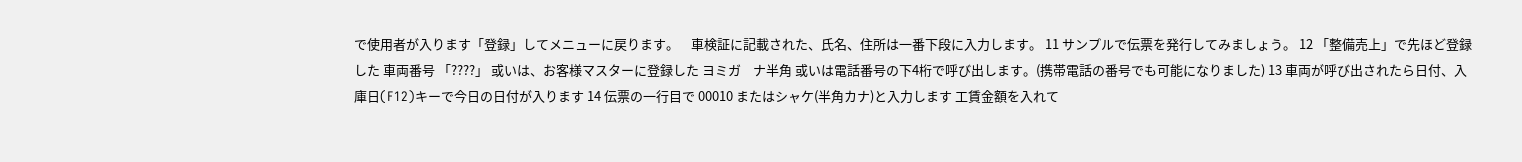で使用者が入ります「登録」してメニューに戻ります。    車検証に記載された、氏名、住所は一番下段に入力します。 11 サンプルで伝票を発行してみましょう。 12 「整備売上」で先ほど登録した 車両番号 「????」 或いは、お客様マスターに登録した ヨミガ    ナ半角 或いは電話番号の下4桁で呼び出します。(携帯電話の番号でも可能になりました) 13 車両が呼び出されたら日付、入庫日(F12)キーで今日の日付が入ります 14 伝票の一行目で 00010 またはシャケ(半角カナ)と入力します 工賃金額を入れて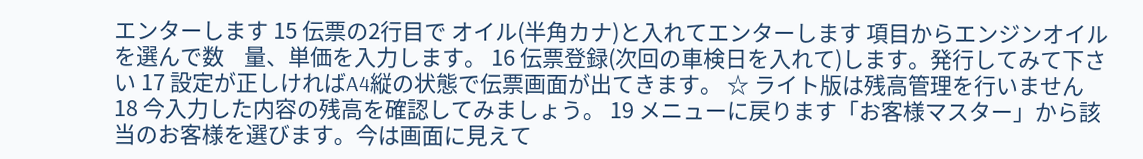エンターします 15 伝票の2行目で オイル(半角カナ)と入れてエンターします 項目からエンジンオイルを選んで数    量、単価を入力します。 16 伝票登録(次回の車検日を入れて)します。発行してみて下さい 17 設定が正しければA4縦の状態で伝票画面が出てきます。 ☆ ライト版は残高管理を行いません 18 今入力した内容の残高を確認してみましょう。 19 メニューに戻ります「お客様マスター」から該当のお客様を選びます。今は画面に見えて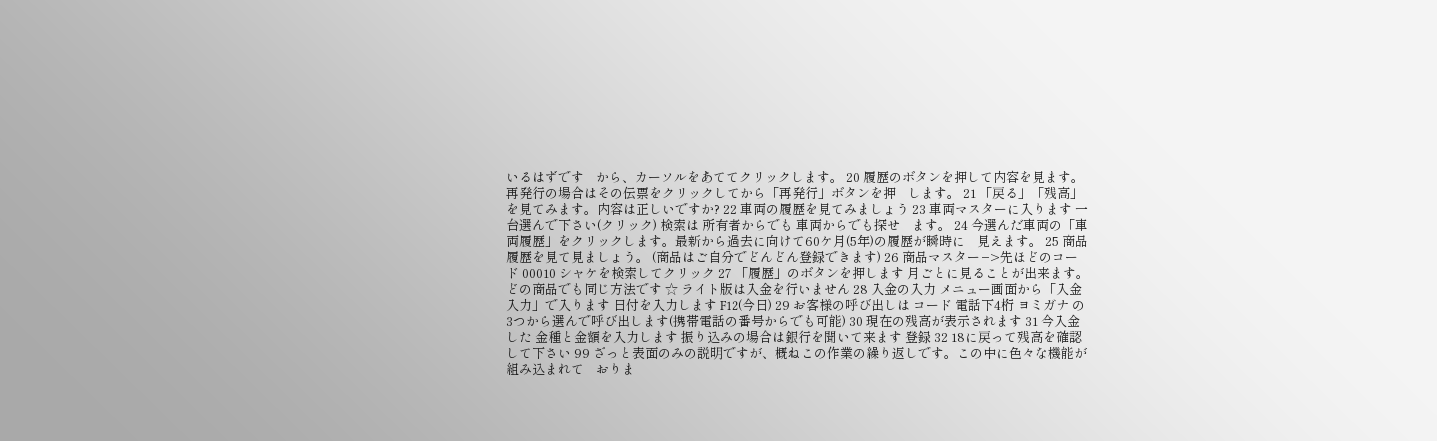いるはずです    から、カーソルをあててクリックします。 20 履歴のボタンを押して内容を見ます。再発行の場合はその伝票をクリックしてから「再発行」ボタンを押    します。 21 「戻る」「残高」を見てみます。内容は正しいですか? 22 車両の履歴を見てみましょう 23 車両マスターに入ります 一台選んで下さい(クリック) 検索は 所有者からでも 車両からでも探せ    ます。 24 今選んだ車両の「車両履歴」をクリックします。最新から過去に向けて60ケ月(5年)の履歴が瞬時に    見えます。 25 商品履歴を見て見ましょう。 (商品はご自分でどんどん登録できます) 26 商品マスター−>先ほどのコード 00010 シャケを検索してクリック 27 「履歴」のボタンを押します 月ごとに見ることが出来ます。どの商品でも同じ方法です ☆ ライト版は入金を行いません 28 入金の入力 メニュー画面から「入金入力」で入ります 日付を入力します F12(今日) 29 お客様の呼び出しは コード 電話下4桁 ヨミガナ の3つから選んで呼び出します(携帯電話の番号からでも可能) 30 現在の残高が表示されます 31 今入金した 金種と金額を入力します 振り込みの場合は銀行を聞いて来ます 登録 32 18に戻って残高を確認して下さい 99 ざっと表面のみの説明ですが、概ねこの作業の繰り返しです。この中に色々な機能が組み込まれて    おりま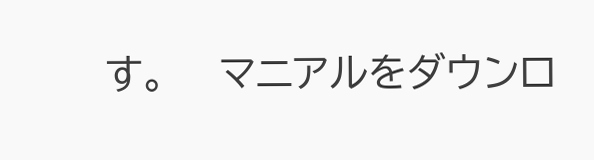す。    マニアルをダウンロ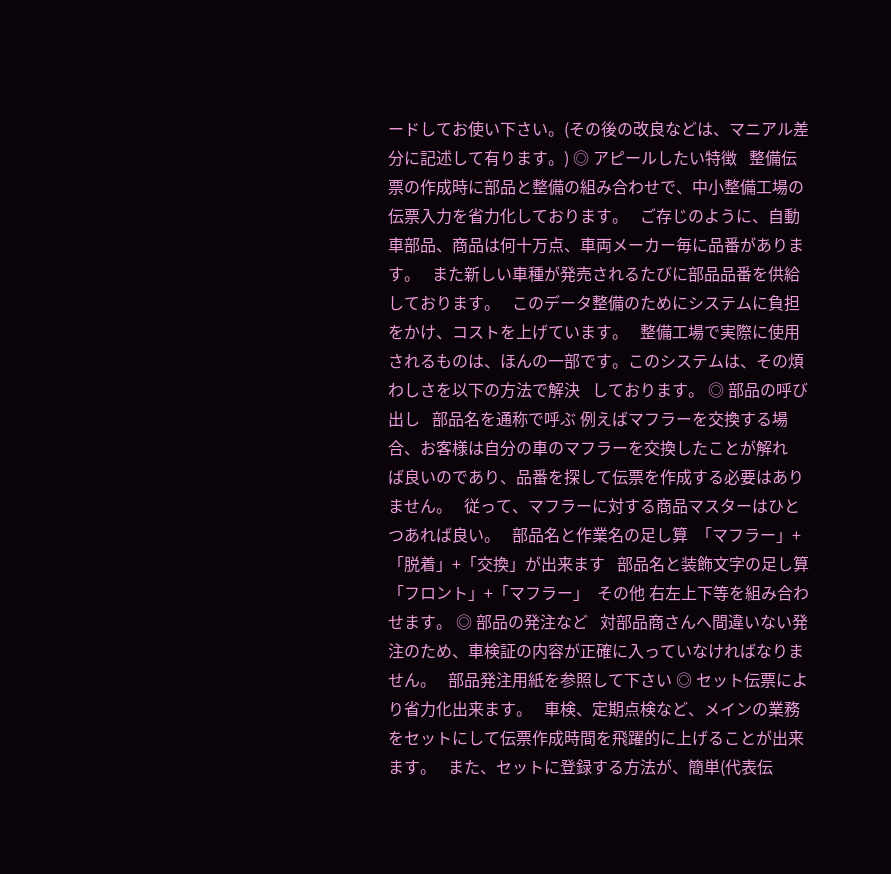ードしてお使い下さい。(その後の改良などは、マニアル差分に記述して有ります。) ◎ アピールしたい特徴   整備伝票の作成時に部品と整備の組み合わせで、中小整備工場の伝票入力を省力化しております。   ご存じのように、自動車部品、商品は何十万点、車両メーカー毎に品番があります。   また新しい車種が発売されるたびに部品品番を供給しております。   このデータ整備のためにシステムに負担をかけ、コストを上げています。   整備工場で実際に使用されるものは、ほんの一部です。このシステムは、その煩わしさを以下の方法で解決   しております。 ◎ 部品の呼び出し   部品名を通称で呼ぶ 例えばマフラーを交換する場合、お客様は自分の車のマフラーを交換したことが解れ   ば良いのであり、品番を探して伝票を作成する必要はありません。   従って、マフラーに対する商品マスターはひとつあれば良い。   部品名と作業名の足し算  「マフラー」+「脱着」+「交換」が出来ます   部品名と装飾文字の足し算 「フロント」+「マフラー」  その他 右左上下等を組み合わせます。 ◎ 部品の発注など   対部品商さんへ間違いない発注のため、車検証の内容が正確に入っていなければなりません。   部品発注用紙を参照して下さい ◎ セット伝票により省力化出来ます。   車検、定期点検など、メインの業務をセットにして伝票作成時間を飛躍的に上げることが出来ます。   また、セットに登録する方法が、簡単(代表伝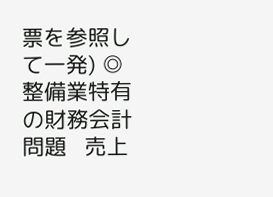票を参照して一発) ◎ 整備業特有の財務会計問題   売上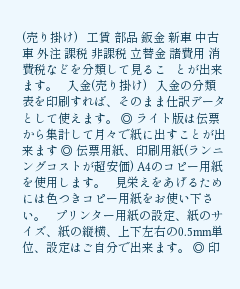(売り掛け)   工賃 部品 鈑金 新車 中古車 外注 課税 非課税 立替金 諸費用 消費税などを分類して見るこ   とが出来ます。   入金(売り掛け)   入金の分類表を印刷すれば、そのまま仕訳データとして使えます。 ◎ ライト版は伝票から集計して月々で紙に出すことが出来ます ◎ 伝票用紙、印刷用紙(ランニングコストが超安価) A4のコピー用紙を使用します。   見栄えをあげるためには色つきコピー用紙をお使い下さい。   プリンター用紙の設定、紙のサイズ、紙の縦横、上下左右の0.5mm単位、設定はご自分で出来ます。 ◎ 印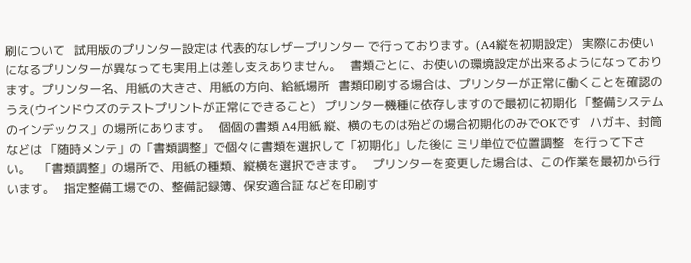刷について   試用版のプリンター設定は 代表的なレザープリンター で行っております。(A4縦を初期設定)   実際にお使いになるプリンターが異なっても実用上は差し支えありません。   書類ごとに、お使いの環境設定が出来るようになっております。プリンター名、用紙の大きさ、用紙の方向、給紙場所   書類印刷する場合は、プリンターが正常に働くことを確認のうえ(ウインドウズのテストプリントが正常にできること)   プリンター機種に依存しますので最初に初期化 「整備システムのインデックス」の場所にあります。   個個の書類 A4用紙 縦、横のものは殆どの場合初期化のみでOKです   ハガキ、封筒などは 「随時メンテ」の「書類調整」で個々に書類を選択して「初期化」した後に ミリ単位で位置調整   を行って下さい。   「書類調整」の場所で、用紙の種類、縦横を選択できます。   プリンターを変更した場合は、この作業を最初から行います。   指定整備工場での、整備記録簿、保安適合証 などを印刷す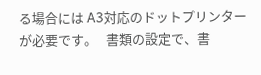る場合には A3対応のドットプリンターが必要です。   書類の設定で、書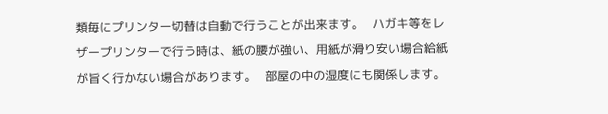類毎にプリンター切替は自動で行うことが出来ます。   ハガキ等をレザープリンターで行う時は、紙の腰が強い、用紙が滑り安い場合給紙が旨く行かない場合があります。   部屋の中の湿度にも関係します。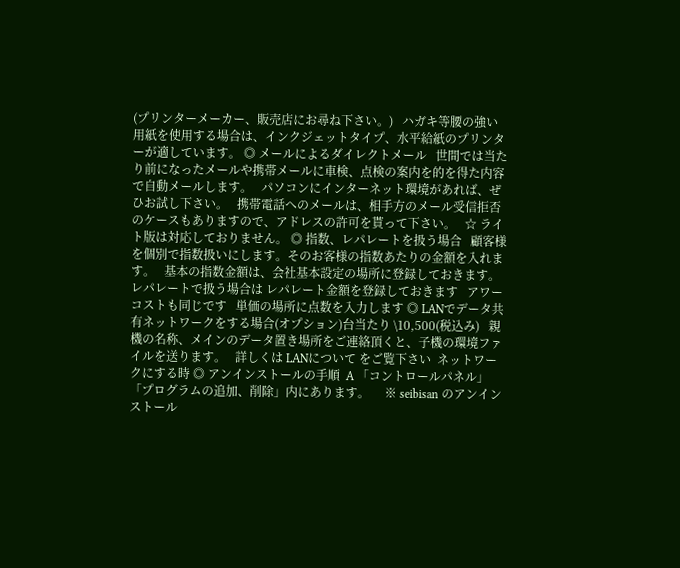(プリンターメーカー、販売店にお尋ね下さい。)   ハガキ等腰の強い用紙を使用する場合は、インクジェットタイプ、水平給紙のプリンターが適しています。 ◎ メールによるダイレクトメール   世間では当たり前になったメールや携帯メールに車検、点検の案内を的を得た内容で自動メールします。   パソコンにインターネット環境があれば、ぜひお試し下さい。   携帯電話へのメールは、相手方のメール受信拒否のケースもありますので、アドレスの許可を貰って下さい。   ☆ ライト版は対応しておりません。 ◎ 指数、レパレートを扱う場合   顧客様を個別で指数扱いにします。そのお客様の指数あたりの金額を入れます。   基本の指数金額は、会社基本設定の場所に登録しておきます。   レパレートで扱う場合は レパレート金額を登録しておきます   アワーコストも同じです   単価の場所に点数を入力します ◎ LANでデータ共有ネットワークをする場合(オプション)台当たり \10,500(税込み)   親機の名称、メインのデータ置き場所をご連絡頂くと、子機の環境ファイルを送ります。   詳しくは LANについて をご覧下さい  ネットワークにする時 ◎ アンインストールの手順  A 「コントロールパネル」「プログラムの追加、削除」内にあります。     ※ seibisan のアンインストール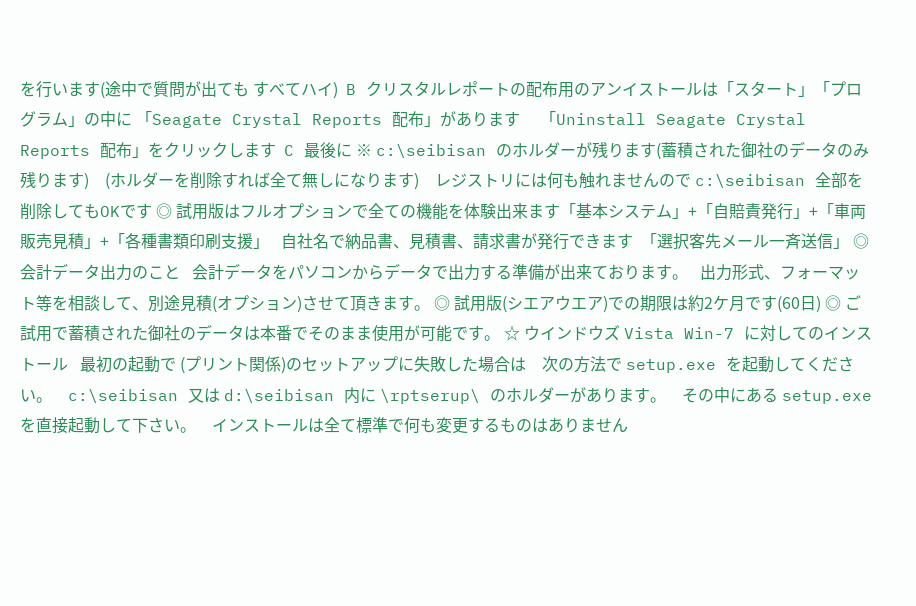を行います(途中で質問が出ても すべてハイ)  B クリスタルレポートの配布用のアンイストールは「スタート」「プログラム」の中に 「Seagate Crystal Reports 配布」があります     「Uninstall Seagate Crystal Reports 配布」をクリックします  C 最後に ※ c:\seibisan のホルダーが残ります(蓄積された御社のデータのみ残ります)    (ホルダーを削除すれば全て無しになります)    レジストリには何も触れませんので c:\seibisan 全部を削除してもOKです ◎ 試用版はフルオプションで全ての機能を体験出来ます「基本システム」+「自賠責発行」+「車両販売見積」+「各種書類印刷支援」   自社名で納品書、見積書、請求書が発行できます  「選択客先メール一斉送信」 ◎ 会計データ出力のこと   会計データをパソコンからデータで出力する準備が出来ております。   出力形式、フォーマット等を相談して、別途見積(オプション)させて頂きます。 ◎ 試用版(シエアウエア)での期限は約2ケ月です(60日) ◎ ご試用で蓄積された御社のデータは本番でそのまま使用が可能です。 ☆ ウインドウズ Vista Win-7 に対してのインストール   最初の起動で (プリント関係)のセットアップに失敗した場合は    次の方法で setup.exe を起動してください。    c:\seibisan 又は d:\seibisan 内に \rptserup\ のホルダーがあります。    その中にある setup.exe を直接起動して下さい。    インストールは全て標準で何も変更するものはありません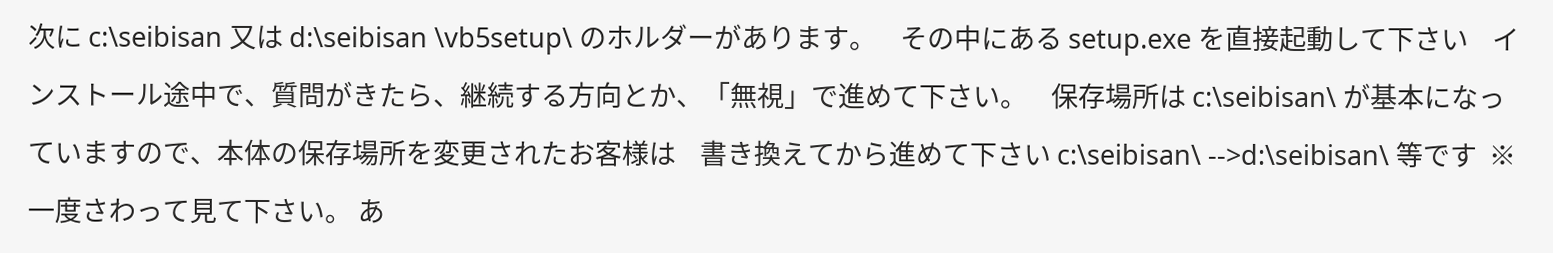次に c:\seibisan 又は d:\seibisan \vb5setup\ のホルダーがあります。    その中にある setup.exe を直接起動して下さい    インストール途中で、質問がきたら、継続する方向とか、「無視」で進めて下さい。    保存場所は c:\seibisan\ が基本になっていますので、本体の保存場所を変更されたお客様は    書き換えてから進めて下さい c:\seibisan\ -->d:\seibisan\ 等です  ※ 一度さわって見て下さい。 あ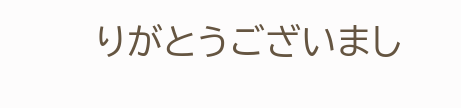りがとうございまし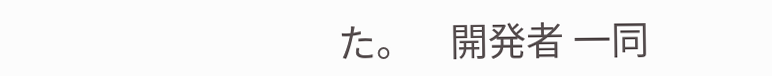た。    開発者 一同